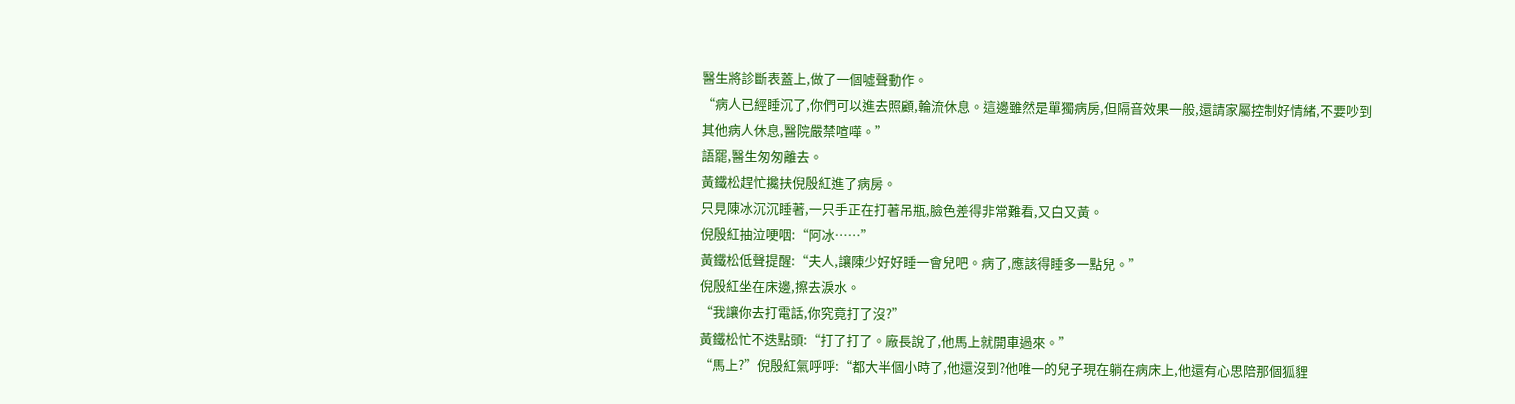醫生將診斷表蓋上,做了一個噓聲動作。
“病人已經睡沉了,你們可以進去照顧,輪流休息。這邊雖然是單獨病房,但隔音效果一般,還請家屬控制好情緒,不要吵到其他病人休息,醫院嚴禁喧嘩。”
語罷,醫生匆匆離去。
黃鐵松趕忙攙扶倪殷紅進了病房。
只見陳冰沉沉睡著,一只手正在打著吊瓶,臉色差得非常難看,又白又黃。
倪殷紅抽泣哽咽:“阿冰……”
黃鐵松低聲提醒:“夫人,讓陳少好好睡一會兒吧。病了,應該得睡多一點兒。”
倪殷紅坐在床邊,擦去淚水。
“我讓你去打電話,你究竟打了沒?”
黃鐵松忙不迭點頭:“打了打了。廠長說了,他馬上就開車過來。”
“馬上?”倪殷紅氣呼呼:“都大半個小時了,他還沒到?他唯一的兒子現在躺在病床上,他還有心思陪那個狐貍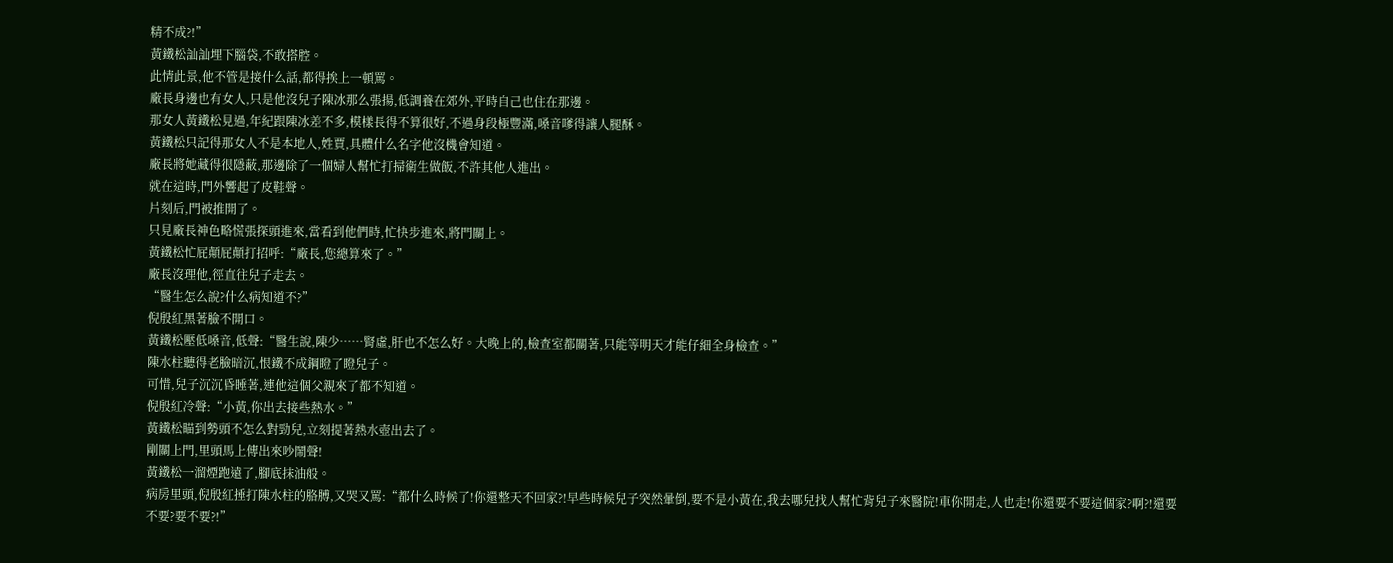精不成?!”
黃鐵松訕訕埋下腦袋,不敢搭腔。
此情此景,他不管是接什么話,都得挨上一頓罵。
廠長身邊也有女人,只是他沒兒子陳冰那么張揚,低調養在郊外,平時自己也住在那邊。
那女人黃鐵松見過,年紀跟陳冰差不多,模樣長得不算很好,不過身段極豐滿,嗓音嗲得讓人腿酥。
黃鐵松只記得那女人不是本地人,姓賈,具體什么名字他沒機會知道。
廠長將她藏得很隱蔽,那邊除了一個婦人幫忙打掃衛生做飯,不許其他人進出。
就在這時,門外響起了皮鞋聲。
片刻后,門被推開了。
只見廠長神色略慌張探頭進來,當看到他們時,忙快步進來,將門關上。
黃鐵松忙屁顛屁顛打招呼:“廠長,您總算來了。”
廠長沒理他,徑直往兒子走去。
“醫生怎么說?什么病知道不?”
倪殷紅黑著臉不開口。
黃鐵松壓低嗓音,低聲:“醫生說,陳少……腎虛,肝也不怎么好。大晚上的,檢查室都關著,只能等明天才能仔細全身檢查。”
陳水柱聽得老臉暗沉,恨鐵不成鋼瞪了瞪兒子。
可惜,兒子沉沉昏睡著,連他這個父親來了都不知道。
倪殷紅冷聲:“小黃,你出去接些熱水。”
黃鐵松瞄到勢頭不怎么對勁兒,立刻提著熱水壺出去了。
剛關上門,里頭馬上傳出來吵鬧聲!
黃鐵松一溜煙跑遠了,腳底抹油般。
病房里頭,倪殷紅捶打陳水柱的胳膊,又哭又罵:“都什么時候了!你還整天不回家?!早些時候兒子突然暈倒,要不是小黃在,我去哪兒找人幫忙背兒子來醫院!車你開走,人也走!你還要不要這個家?啊?!還要不要?要不要?!”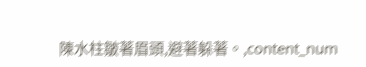陳水柱皺著眉頭,避著躲著。,content_num